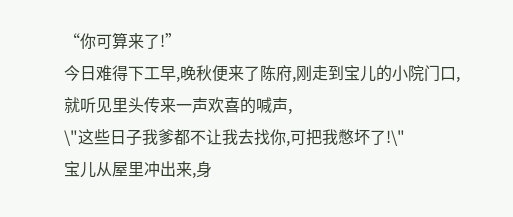“你可算来了!”
今日难得下工早,晚秋便来了陈府,刚走到宝儿的小院门口,就听见里头传来一声欢喜的喊声,
\"这些日子我爹都不让我去找你,可把我憋坏了!\"
宝儿从屋里冲出来,身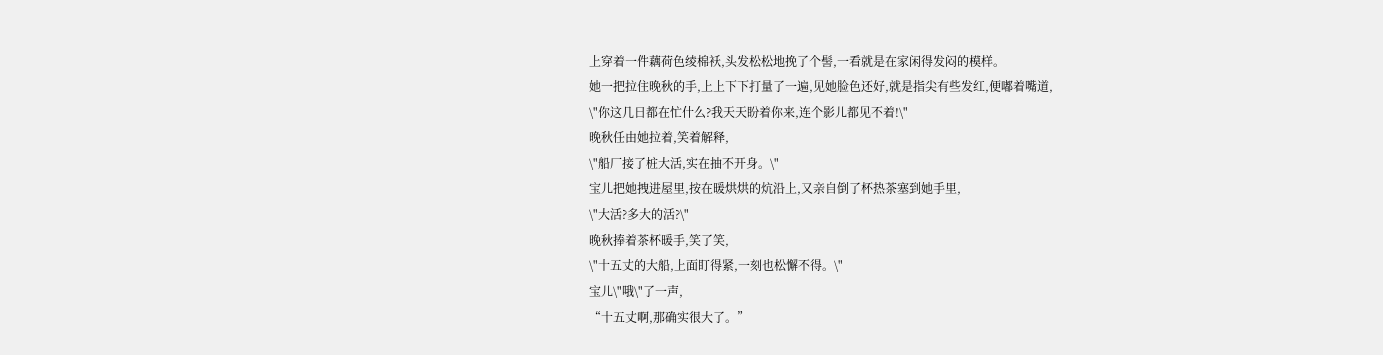上穿着一件藕荷色绫棉袄,头发松松地挽了个髻,一看就是在家闲得发闷的模样。
她一把拉住晚秋的手,上上下下打量了一遍,见她脸色还好,就是指尖有些发红,便嘟着嘴道,
\"你这几日都在忙什么?我天天盼着你来,连个影儿都见不着!\"
晚秋任由她拉着,笑着解释,
\"船厂接了桩大活,实在抽不开身。\"
宝儿把她拽进屋里,按在暖烘烘的炕沿上,又亲自倒了杯热茶塞到她手里,
\"大活?多大的活?\"
晚秋捧着茶杯暖手,笑了笑,
\"十五丈的大船,上面盯得紧,一刻也松懈不得。\"
宝儿\"哦\"了一声,
“十五丈啊,那确实很大了。”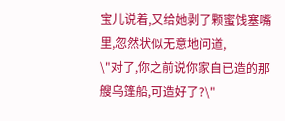宝儿说着,又给她剥了颗蜜饯塞嘴里,忽然状似无意地问道,
\"对了,你之前说你家自已造的那艘乌篷船,可造好了?\"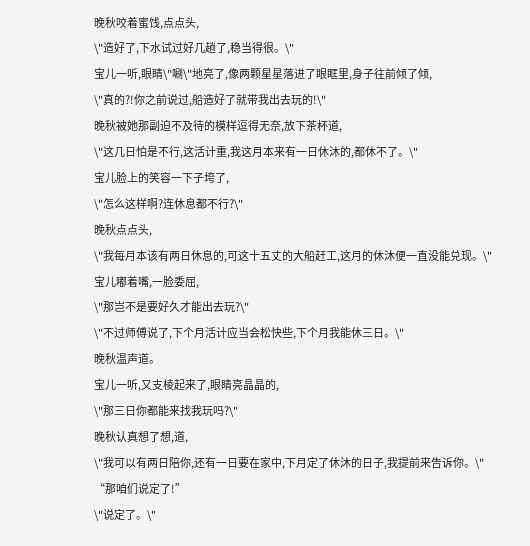晚秋咬着蜜饯,点点头,
\"造好了,下水试过好几趟了,稳当得很。\"
宝儿一听,眼睛\"唰\"地亮了,像两颗星星落进了眼眶里,身子往前倾了倾,
\"真的?!你之前说过,船造好了就带我出去玩的!\"
晚秋被她那副迫不及待的模样逗得无奈,放下茶杯道,
\"这几日怕是不行,这活计重,我这月本来有一日休沐的,都休不了。\"
宝儿脸上的笑容一下子垮了,
\"怎么这样啊?连休息都不行?\"
晚秋点点头,
\"我每月本该有两日休息的,可这十五丈的大船赶工,这月的休沐便一直没能兑现。\"
宝儿嘟着嘴,一脸委屈,
\"那岂不是要好久才能出去玩?\"
\"不过师傅说了,下个月活计应当会松快些,下个月我能休三日。\"
晚秋温声道。
宝儿一听,又支棱起来了,眼睛亮晶晶的,
\"那三日你都能来找我玩吗?\"
晚秋认真想了想,道,
\"我可以有两日陪你,还有一日要在家中,下月定了休沐的日子,我提前来告诉你。\"
“那咱们说定了!”
\"说定了。\"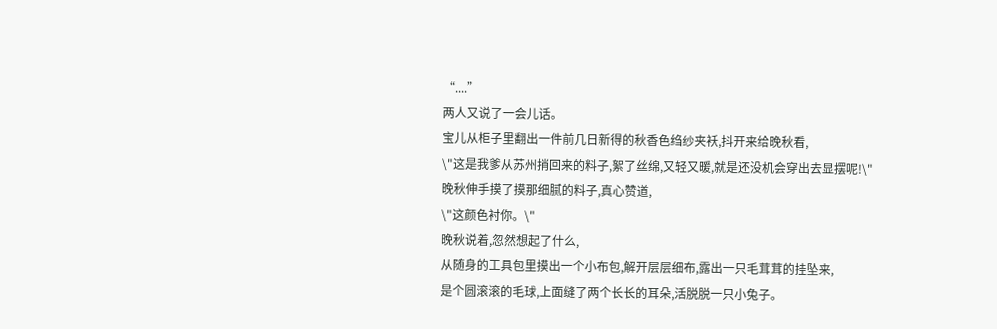“....”
两人又说了一会儿话。
宝儿从柜子里翻出一件前几日新得的秋香色绉纱夹袄,抖开来给晚秋看,
\"这是我爹从苏州捎回来的料子,絮了丝绵,又轻又暖,就是还没机会穿出去显摆呢!\"
晚秋伸手摸了摸那细腻的料子,真心赞道,
\"这颜色衬你。\"
晚秋说着,忽然想起了什么,
从随身的工具包里摸出一个小布包,解开层层细布,露出一只毛茸茸的挂坠来,
是个圆滚滚的毛球,上面缝了两个长长的耳朵,活脱脱一只小兔子。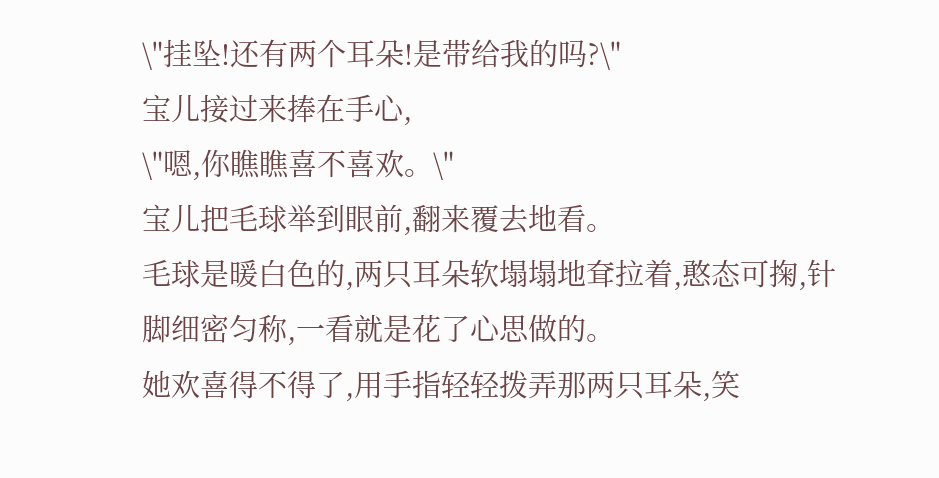\"挂坠!还有两个耳朵!是带给我的吗?\"
宝儿接过来捧在手心,
\"嗯,你瞧瞧喜不喜欢。\"
宝儿把毛球举到眼前,翻来覆去地看。
毛球是暖白色的,两只耳朵软塌塌地耷拉着,憨态可掬,针脚细密匀称,一看就是花了心思做的。
她欢喜得不得了,用手指轻轻拨弄那两只耳朵,笑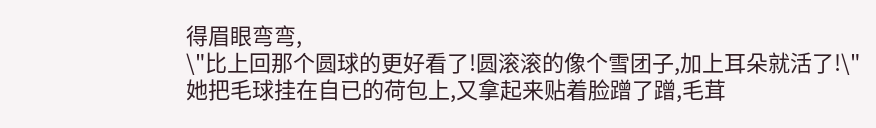得眉眼弯弯,
\"比上回那个圆球的更好看了!圆滚滚的像个雪团子,加上耳朵就活了!\"
她把毛球挂在自已的荷包上,又拿起来贴着脸蹭了蹭,毛茸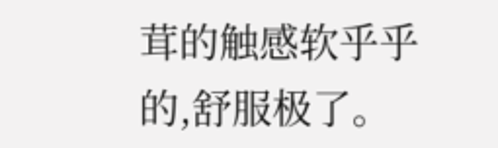茸的触感软乎乎的,舒服极了。